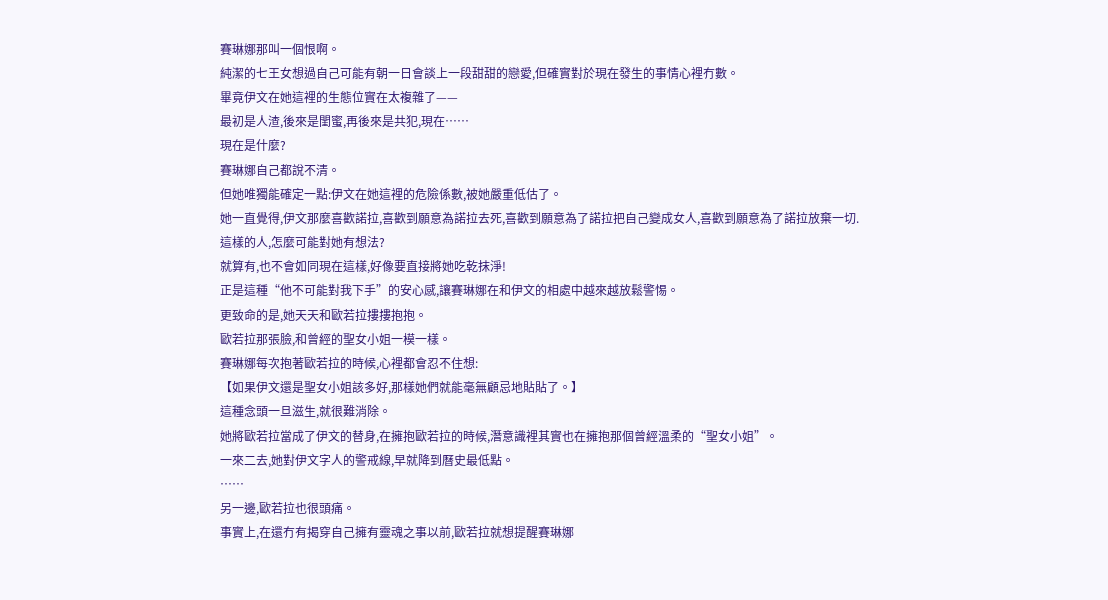賽琳娜那叫一個恨啊。
純潔的七王女想過自己可能有朝一日會談上一段甜甜的戀愛,但確實對於現在發生的事情心裡冇數。
畢竟伊文在她這裡的生態位實在太複雜了——
最初是人渣,後來是閨蜜,再後來是共犯,現在……
現在是什麼?
賽琳娜自己都說不清。
但她唯獨能確定一點:伊文在她這裡的危險係數,被她嚴重低估了。
她一直覺得,伊文那麼喜歡諾拉,喜歡到願意為諾拉去死,喜歡到願意為了諾拉把自己變成女人,喜歡到願意為了諾拉放棄一切.
這樣的人,怎麼可能對她有想法?
就算有,也不會如同現在這樣,好像要直接將她吃乾抹淨!
正是這種“他不可能對我下手”的安心感,讓賽琳娜在和伊文的相處中越來越放鬆警惕。
更致命的是,她天天和歐若拉摟摟抱抱。
歐若拉那張臉,和曾經的聖女小姐一模一樣。
賽琳娜每次抱著歐若拉的時候,心裡都會忍不住想:
【如果伊文還是聖女小姐該多好,那樣她們就能毫無顧忌地貼貼了。】
這種念頭一旦滋生,就很難消除。
她將歐若拉當成了伊文的替身,在擁抱歐若拉的時候,潛意識裡其實也在擁抱那個曾經溫柔的“聖女小姐”。
一來二去,她對伊文字人的警戒線,早就降到曆史最低點。
……
另一邊,歐若拉也很頭痛。
事實上,在還冇有揭穿自己擁有靈魂之事以前,歐若拉就想提醒賽琳娜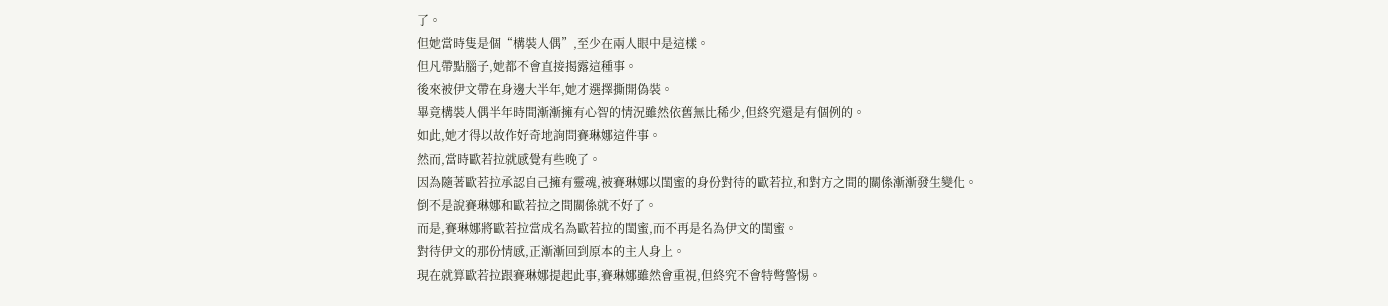了。
但她當時隻是個“構裝人偶”,至少在兩人眼中是這樣。
但凡帶點腦子,她都不會直接揭露這種事。
後來被伊文帶在身邊大半年,她才選擇撕開偽裝。
畢竟構裝人偶半年時間漸漸擁有心智的情況雖然依舊無比稀少,但終究還是有個例的。
如此,她才得以故作好奇地詢問賽琳娜這件事。
然而,當時歐若拉就感覺有些晚了。
因為隨著歐若拉承認自己擁有靈魂,被賽琳娜以閨蜜的身份對待的歐若拉,和對方之間的關係漸漸發生變化。
倒不是說賽琳娜和歐若拉之間關係就不好了。
而是,賽琳娜將歐若拉當成名為歐若拉的閨蜜,而不再是名為伊文的閨蜜。
對待伊文的那份情感,正漸漸回到原本的主人身上。
現在就算歐若拉跟賽琳娜提起此事,賽琳娜雖然會重視,但終究不會特彆警惕。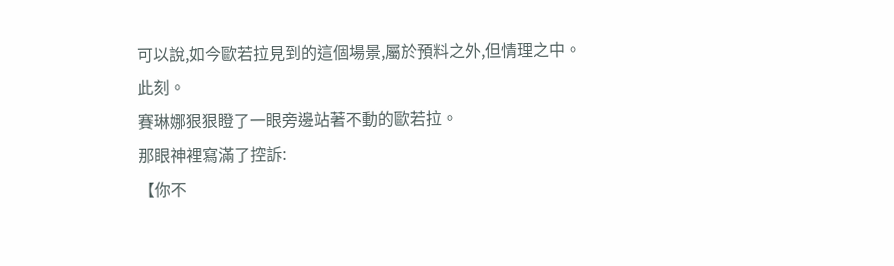可以說,如今歐若拉見到的這個場景,屬於預料之外,但情理之中。
此刻。
賽琳娜狠狠瞪了一眼旁邊站著不動的歐若拉。
那眼神裡寫滿了控訴:
【你不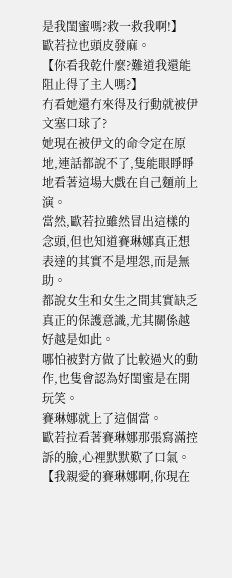是我閨蜜嗎?救一救我啊!】
歐若拉也頭皮發麻。
【你看我乾什麼?難道我還能阻止得了主人嗎?】
冇看她還冇來得及行動就被伊文塞口球了?
她現在被伊文的命令定在原地,連話都說不了,隻能眼睜睜地看著這場大戲在自己麵前上演。
當然,歐若拉雖然冒出這樣的念頭,但也知道賽琳娜真正想表達的其實不是埋怨,而是無助。
都說女生和女生之間其實缺乏真正的保護意識,尤其關係越好越是如此。
哪怕被對方做了比較過火的動作,也隻會認為好閨蜜是在開玩笑。
賽琳娜就上了這個當。
歐若拉看著賽琳娜那張寫滿控訴的臉,心裡默默歎了口氣。
【我親愛的賽琳娜啊,你現在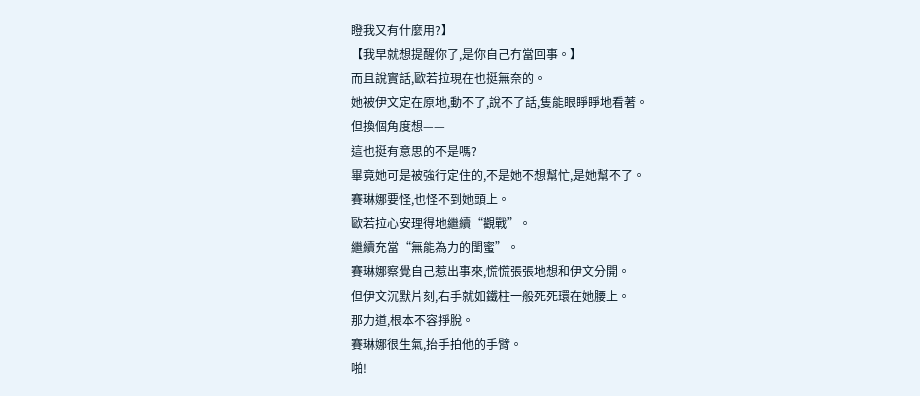瞪我又有什麼用?】
【我早就想提醒你了,是你自己冇當回事。】
而且說實話,歐若拉現在也挺無奈的。
她被伊文定在原地,動不了,說不了話,隻能眼睜睜地看著。
但換個角度想——
這也挺有意思的不是嗎?
畢竟她可是被強行定住的,不是她不想幫忙,是她幫不了。
賽琳娜要怪,也怪不到她頭上。
歐若拉心安理得地繼續“觀戰”。
繼續充當“無能為力的閨蜜”。
賽琳娜察覺自己惹出事來,慌慌張張地想和伊文分開。
但伊文沉默片刻,右手就如鐵柱一般死死環在她腰上。
那力道,根本不容掙脫。
賽琳娜很生氣,抬手拍他的手臂。
啪!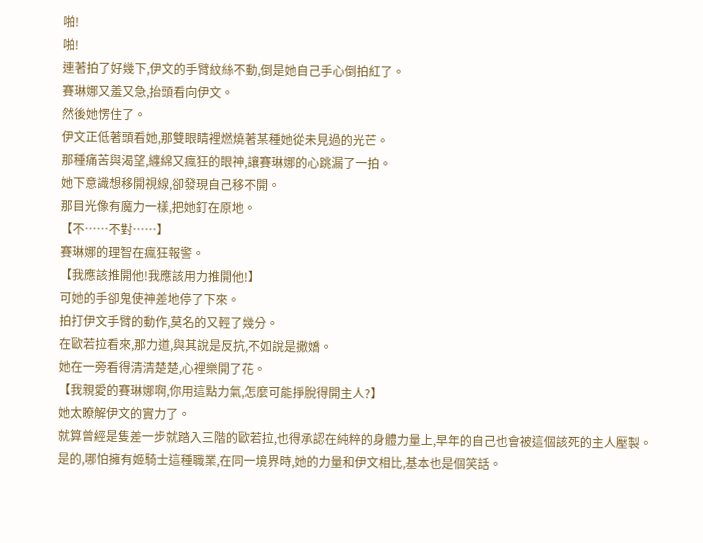啪!
啪!
連著拍了好幾下,伊文的手臂紋絲不動,倒是她自己手心倒拍紅了。
賽琳娜又羞又急,抬頭看向伊文。
然後她愣住了。
伊文正低著頭看她,那雙眼睛裡燃燒著某種她從未見過的光芒。
那種痛苦與渴望,纏綿又瘋狂的眼神,讓賽琳娜的心跳漏了一拍。
她下意識想移開視線,卻發現自己移不開。
那目光像有魔力一樣,把她釘在原地。
【不……不對……】
賽琳娜的理智在瘋狂報警。
【我應該推開他!我應該用力推開他!】
可她的手卻鬼使神差地停了下來。
拍打伊文手臂的動作,莫名的又輕了幾分。
在歐若拉看來,那力道,與其說是反抗,不如說是撒嬌。
她在一旁看得清清楚楚,心裡樂開了花。
【我親愛的賽琳娜啊,你用這點力氣,怎麼可能掙脫得開主人?】
她太瞭解伊文的實力了。
就算曾經是隻差一步就踏入三階的歐若拉,也得承認在純粹的身體力量上,早年的自己也會被這個該死的主人壓製。
是的,哪怕擁有姬騎士這種職業,在同一境界時,她的力量和伊文相比,基本也是個笑話。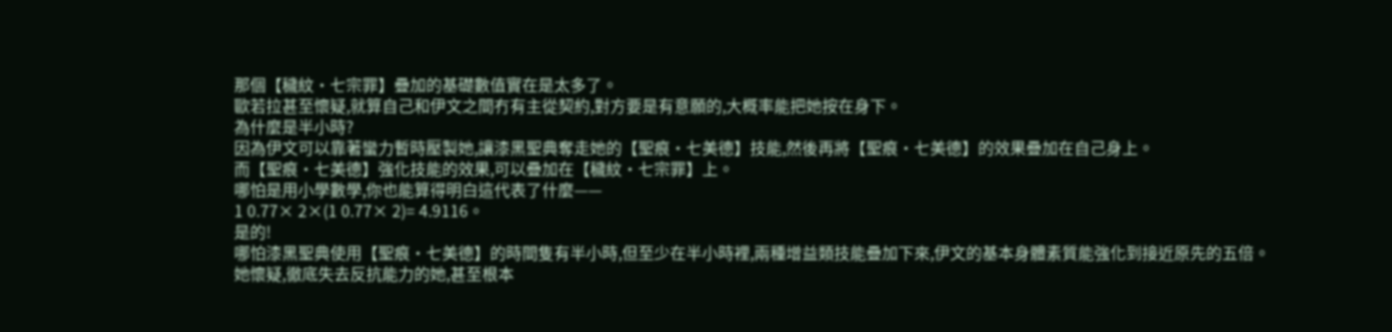那個【穢紋·七宗罪】疊加的基礎數值實在是太多了。
歐若拉甚至懷疑,就算自己和伊文之間冇有主從契約,對方要是有意願的,大概率能把她按在身下。
為什麼是半小時?
因為伊文可以靠著蠻力暫時壓製她,讓漆黑聖典奪走她的【聖痕·七美德】技能,然後再將【聖痕·七美德】的效果疊加在自己身上。
而【聖痕·七美德】強化技能的效果,可以疊加在【穢紋·七宗罪】上。
哪怕是用小學數學,你也能算得明白這代表了什麼——
1 0.77× 2×(1 0.77× 2)= 4.9116。
是的!
哪怕漆黑聖典使用【聖痕·七美德】的時間隻有半小時,但至少在半小時裡,兩種增益類技能疊加下來,伊文的基本身體素質能強化到接近原先的五倍。
她懷疑,徹底失去反抗能力的她,甚至根本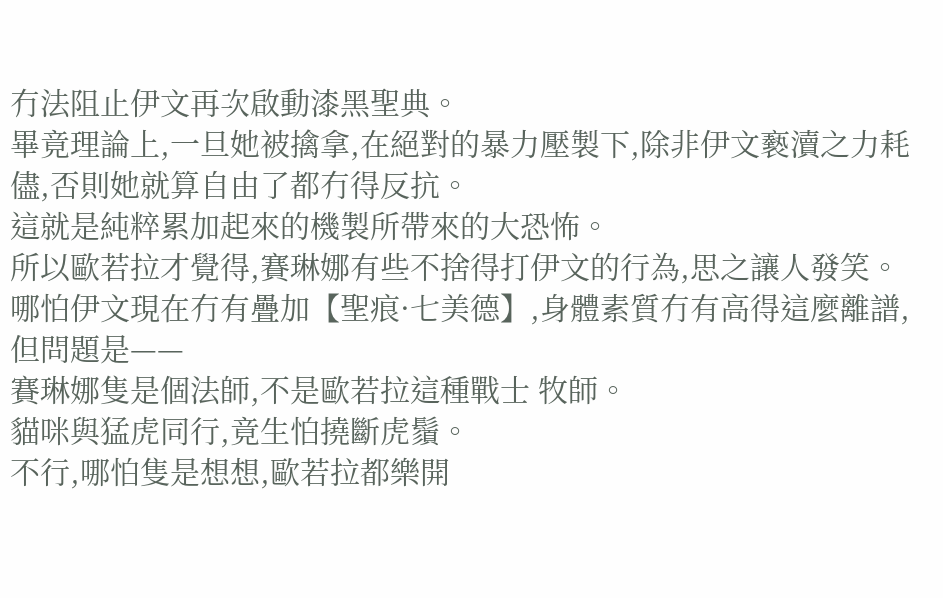冇法阻止伊文再次啟動漆黑聖典。
畢竟理論上,一旦她被擒拿,在絕對的暴力壓製下,除非伊文褻瀆之力耗儘,否則她就算自由了都冇得反抗。
這就是純粹累加起來的機製所帶來的大恐怖。
所以歐若拉才覺得,賽琳娜有些不捨得打伊文的行為,思之讓人發笑。
哪怕伊文現在冇有疊加【聖痕·七美德】,身體素質冇有高得這麼離譜,但問題是——
賽琳娜隻是個法師,不是歐若拉這種戰士 牧師。
貓咪與猛虎同行,竟生怕撓斷虎鬚。
不行,哪怕隻是想想,歐若拉都樂開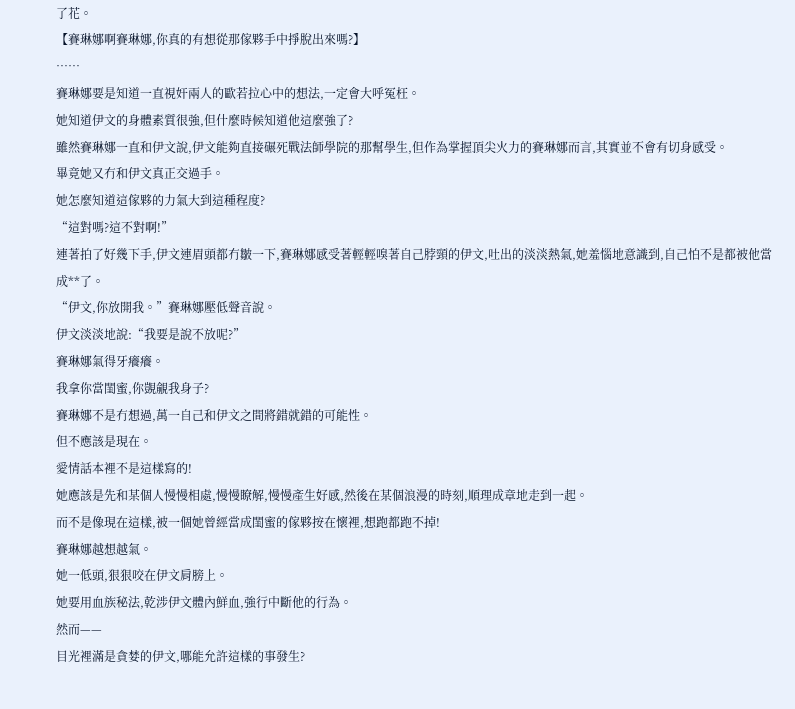了花。
【賽琳娜啊賽琳娜,你真的有想從那傢夥手中掙脫出來嗎?】
……
賽琳娜要是知道一直視奸兩人的歐若拉心中的想法,一定會大呼冤枉。
她知道伊文的身體素質很強,但什麼時候知道他這麼強了?
雖然賽琳娜一直和伊文說,伊文能夠直接碾死戰法師學院的那幫學生,但作為掌握頂尖火力的賽琳娜而言,其實並不會有切身感受。
畢竟她又冇和伊文真正交過手。
她怎麼知道這傢夥的力氣大到這種程度?
“這對嗎?這不對啊!”
連著拍了好幾下手,伊文連眉頭都冇皺一下,賽琳娜感受著輕輕嗅著自己脖頸的伊文,吐出的淡淡熱氣,她羞惱地意識到,自己怕不是都被他當成**了。
“伊文,你放開我。”賽琳娜壓低聲音說。
伊文淡淡地說:“我要是說不放呢?”
賽琳娜氣得牙癢癢。
我拿你當閨蜜,你覬覦我身子?
賽琳娜不是冇想過,萬一自己和伊文之間將錯就錯的可能性。
但不應該是現在。
愛情話本裡不是這樣寫的!
她應該是先和某個人慢慢相處,慢慢瞭解,慢慢產生好感,然後在某個浪漫的時刻,順理成章地走到一起。
而不是像現在這樣,被一個她曾經當成閨蜜的傢夥按在懷裡,想跑都跑不掉!
賽琳娜越想越氣。
她一低頭,狠狠咬在伊文肩膀上。
她要用血族秘法,乾涉伊文體內鮮血,強行中斷他的行為。
然而——
目光裡滿是貪婪的伊文,哪能允許這樣的事發生?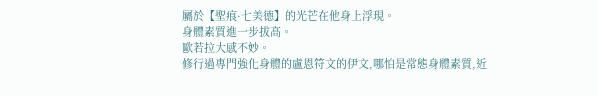屬於【聖痕·七美德】的光芒在他身上浮現。
身體素質進一步拔高。
歐若拉大感不妙。
修行過專門強化身體的盧恩符文的伊文,哪怕是常態身體素質,近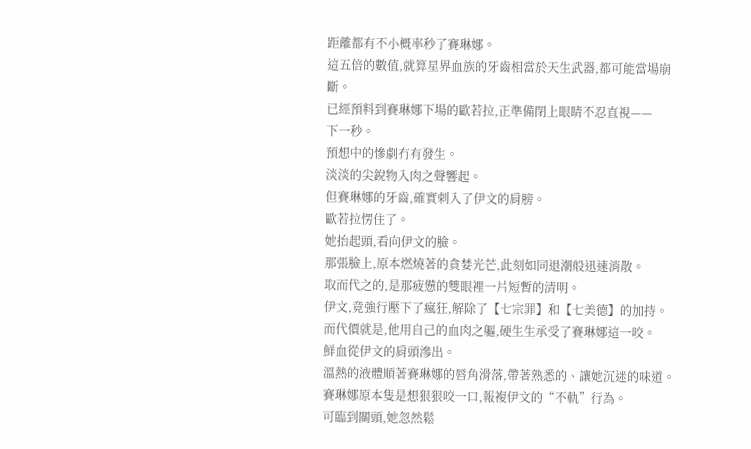距離都有不小概率秒了賽琳娜。
這五倍的數值,就算星界血族的牙齒相當於天生武器,都可能當場崩斷。
已經預料到賽琳娜下場的歐若拉,正準備閉上眼睛不忍直視——
下一秒。
預想中的慘劇冇有發生。
淡淡的尖銳物入肉之聲響起。
但賽琳娜的牙齒,確實刺入了伊文的肩膀。
歐若拉愣住了。
她抬起頭,看向伊文的臉。
那張臉上,原本燃燒著的貪婪光芒,此刻如同退潮般迅速消散。
取而代之的,是那疲憊的雙眼裡一片短暫的清明。
伊文,竟強行壓下了瘋狂,解除了【七宗罪】和【七美德】的加持。
而代價就是,他用自己的血肉之軀,硬生生承受了賽琳娜這一咬。
鮮血從伊文的肩頭滲出。
溫熱的液體順著賽琳娜的唇角滑落,帶著熟悉的、讓她沉迷的味道。
賽琳娜原本隻是想狠狠咬一口,報複伊文的“不軌”行為。
可臨到關頭,她忽然鬆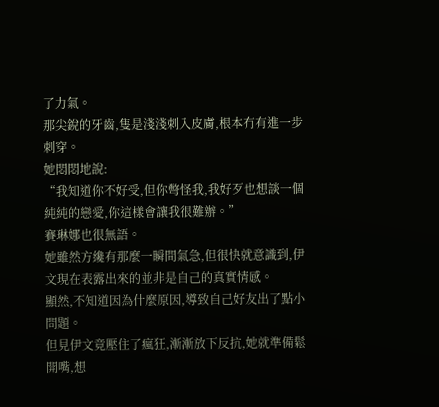了力氣。
那尖銳的牙齒,隻是淺淺刺入皮膚,根本冇有進一步刺穿。
她悶悶地說:
“我知道你不好受,但你彆怪我,我好歹也想談一個純純的戀愛,你這樣會讓我很難辦。”
賽琳娜也很無語。
她雖然方纔有那麼一瞬間氣急,但很快就意識到,伊文現在表露出來的並非是自己的真實情感。
顯然,不知道因為什麼原因,導致自己好友出了點小問題。
但見伊文竟壓住了瘋狂,漸漸放下反抗,她就準備鬆開嘴,想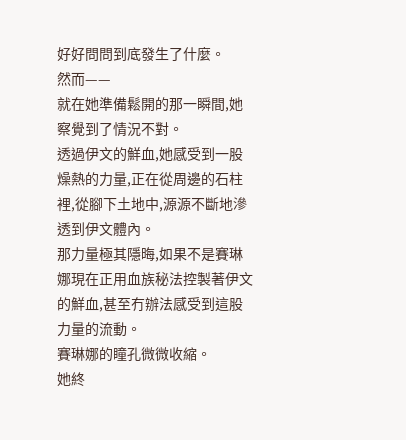好好問問到底發生了什麼。
然而——
就在她準備鬆開的那一瞬間,她察覺到了情況不對。
透過伊文的鮮血,她感受到一股燥熱的力量,正在從周邊的石柱裡,從腳下土地中,源源不斷地滲透到伊文體內。
那力量極其隱晦,如果不是賽琳娜現在正用血族秘法控製著伊文的鮮血,甚至冇辦法感受到這股力量的流動。
賽琳娜的瞳孔微微收縮。
她終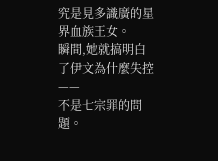究是見多識廣的星界血族王女。
瞬間,她就搞明白了伊文為什麼失控——
不是七宗罪的問題。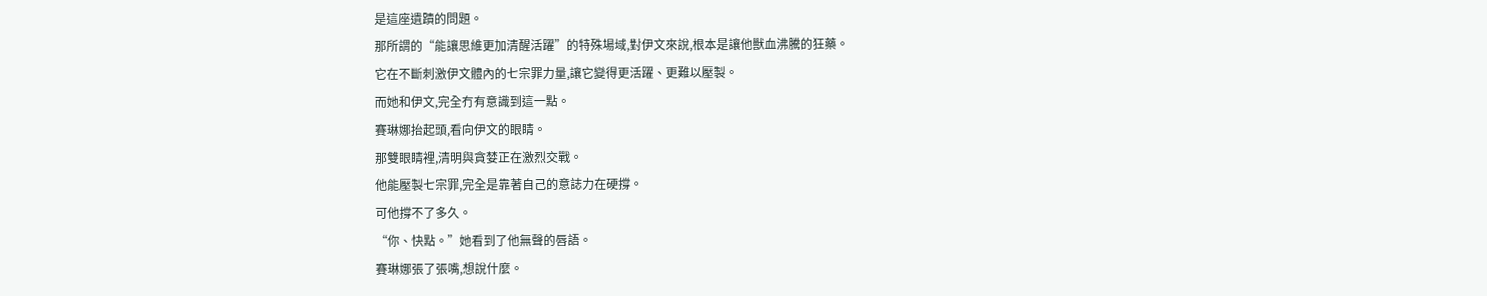是這座遺蹟的問題。
那所謂的“能讓思維更加清醒活躍”的特殊場域,對伊文來說,根本是讓他獸血沸騰的狂藥。
它在不斷刺激伊文體內的七宗罪力量,讓它變得更活躍、更難以壓製。
而她和伊文,完全冇有意識到這一點。
賽琳娜抬起頭,看向伊文的眼睛。
那雙眼睛裡,清明與貪婪正在激烈交戰。
他能壓製七宗罪,完全是靠著自己的意誌力在硬撐。
可他撐不了多久。
“你、快點。”她看到了他無聲的唇語。
賽琳娜張了張嘴,想說什麼。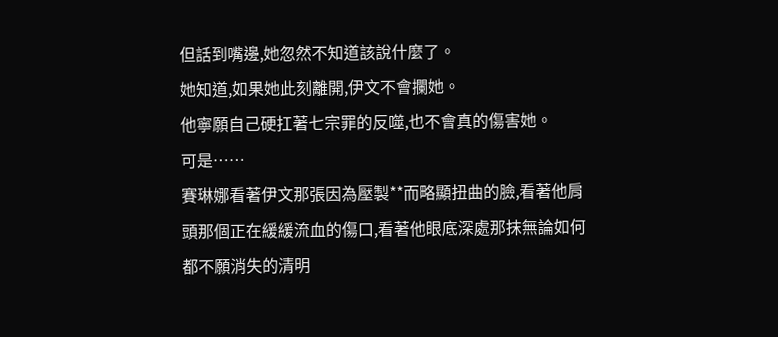但話到嘴邊,她忽然不知道該說什麼了。
她知道,如果她此刻離開,伊文不會攔她。
他寧願自己硬扛著七宗罪的反噬,也不會真的傷害她。
可是……
賽琳娜看著伊文那張因為壓製**而略顯扭曲的臉,看著他肩頭那個正在緩緩流血的傷口,看著他眼底深處那抹無論如何都不願消失的清明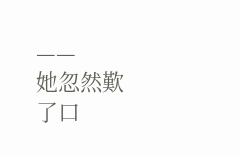——
她忽然歎了口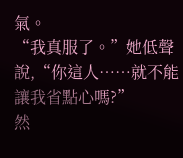氣。
“我真服了。”她低聲說,“你這人……就不能讓我省點心嗎?”
然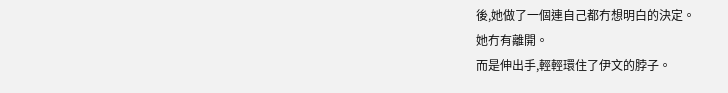後,她做了一個連自己都冇想明白的決定。
她冇有離開。
而是伸出手,輕輕環住了伊文的脖子。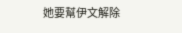她要幫伊文解除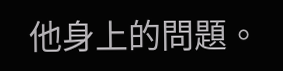他身上的問題。